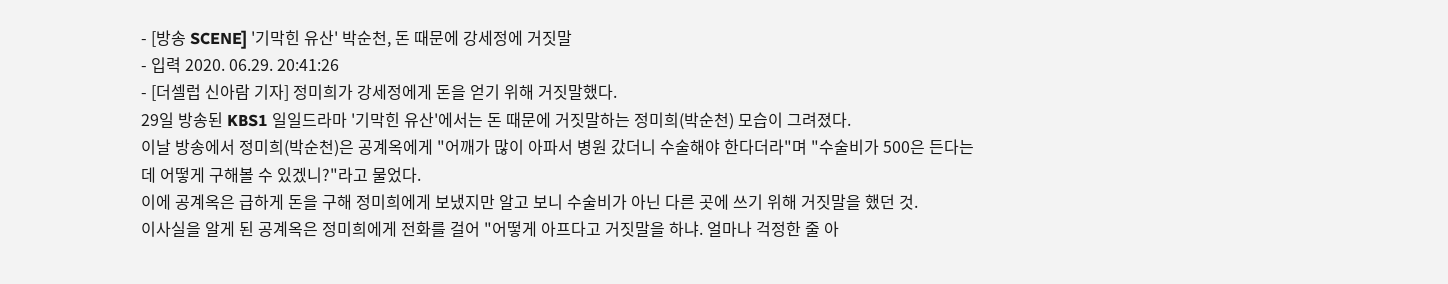- [방송 SCENE] '기막힌 유산' 박순천, 돈 때문에 강세정에 거짓말
- 입력 2020. 06.29. 20:41:26
- [더셀럽 신아람 기자] 정미희가 강세정에게 돈을 얻기 위해 거짓말했다.
29일 방송된 KBS1 일일드라마 '기막힌 유산'에서는 돈 때문에 거짓말하는 정미희(박순천) 모습이 그려졌다.
이날 방송에서 정미희(박순천)은 공계옥에게 "어깨가 많이 아파서 병원 갔더니 수술해야 한다더라"며 "수술비가 500은 든다는데 어떻게 구해볼 수 있겠니?"라고 물었다.
이에 공계옥은 급하게 돈을 구해 정미희에게 보냈지만 알고 보니 수술비가 아닌 다른 곳에 쓰기 위해 거짓말을 했던 것.
이사실을 알게 된 공계옥은 정미희에게 전화를 걸어 "어떻게 아프다고 거짓말을 하냐. 얼마나 걱정한 줄 아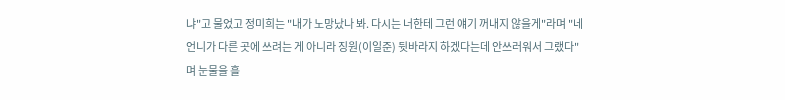냐"고 물었고 정미희는 "내가 노망났나 봐. 다시는 너한테 그런 얘기 꺼내지 않을게"라며 "네 언니가 다른 곳에 쓰려는 게 아니라 징원(이일준) 뒷바라지 하겠다는데 안쓰러워서 그랬다"며 눈물을 흘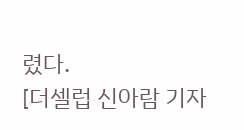렸다.
[더셀럽 신아람 기자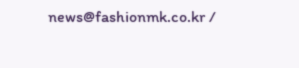news@fashionmk.co.kr /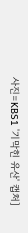사진=KBS1 '기막힌 유산' 캡처]